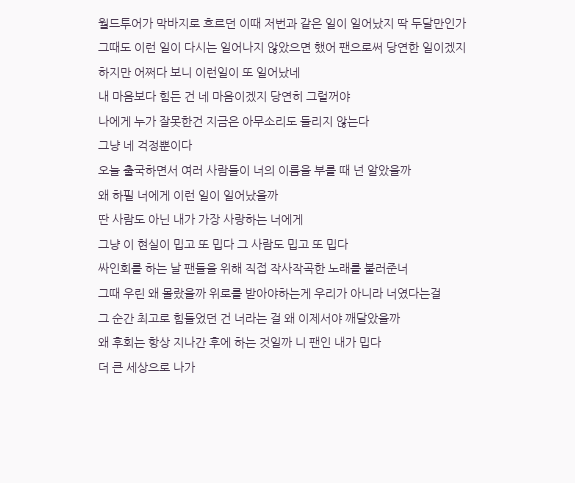월드투어가 막바지로 흐르던 이때 저번과 같은 일이 일어났지 딱 두달만인가
그때도 이런 일이 다시는 일어나지 않았으면 했어 팬으로써 당연한 일이겠지
하지만 어쩌다 보니 이런일이 또 일어났네
내 마음보다 힘든 건 네 마음이겠지 당연히 그럴꺼야
나에게 누가 잘못한건 지금은 아무소리도 들리지 않는다
그냥 네 걱정뿐이다
오늘 출국하면서 여러 사람들이 너의 이름을 부를 때 넌 알았을까
왜 하필 너에게 이런 일이 일어났을까
딴 사람도 아닌 내가 가장 사랑하는 너에게
그냥 이 현실이 밉고 또 밉다 그 사람도 밉고 또 밉다
싸인회를 하는 날 팬들을 위해 직접 작사작곡한 노래를 불러준너
그때 우린 왜 몰랐을까 위로를 받아야하는게 우리가 아니라 너였다는걸
그 순간 최고로 힘들었던 건 너라는 걸 왜 이제서야 깨달았을까
왜 후회는 항상 지나간 후에 하는 것일까 니 팬인 내가 밉다
더 큰 세상으로 나가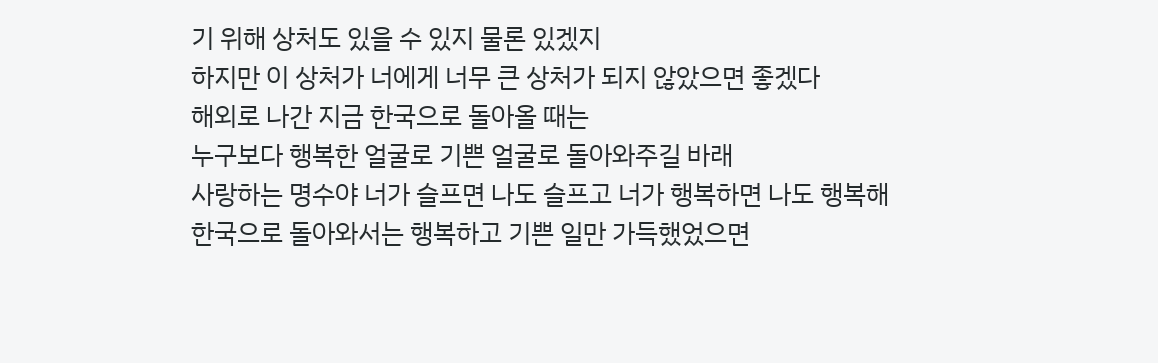기 위해 상처도 있을 수 있지 물론 있겠지
하지만 이 상처가 너에게 너무 큰 상처가 되지 않았으면 좋겠다
해외로 나간 지금 한국으로 돌아올 때는
누구보다 행복한 얼굴로 기쁜 얼굴로 돌아와주길 바래
사랑하는 명수야 너가 슬프면 나도 슬프고 너가 행복하면 나도 행복해
한국으로 돌아와서는 행복하고 기쁜 일만 가득했었으면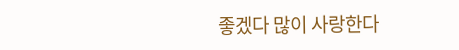좋겠다 많이 사랑한다